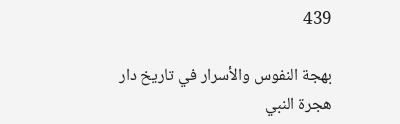439

بهجة النفوس والأسرار في تاريخ دار هجرة النبي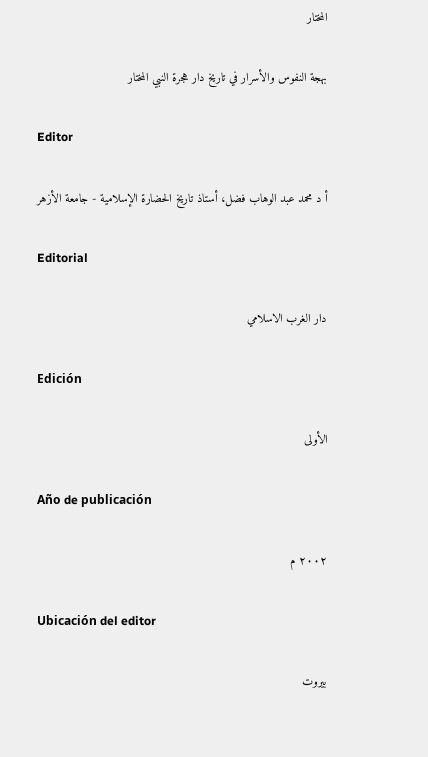المختار

بهجة النفوس والأسرار في تاريخ دار هجرة النبي المختار

Editor

أ د محمد عبد الوهاب فضل، أستاذ تاريخ الحضارة الإسلامية - جامعة الأزهر

Editorial

دار الغرب الاسلامي

Edición

الأولى

Año de publicación

٢٠٠٢ م

Ubicación del editor

بيروت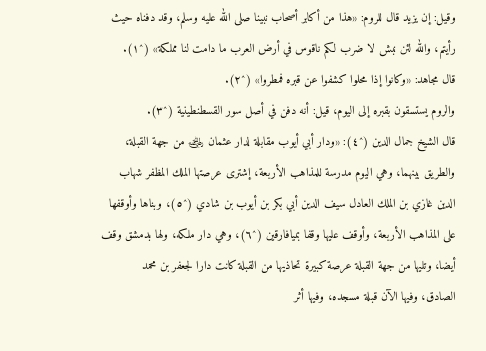وقيل: إن يزيد قال للروم: «هذا من أكابر أصحاب نبينا صلى الله عليه وسلم، وقد دفناه حيث رأيتم، والله لئن نبش لا ضرب لكم ناقوس في أرض العرب ما دامت لنا مملكة» (^١).
قال مجاهد: «وكانوا إذا محلوا كشفوا عن قبره فمطروا» (^٢).
والروم يستسقون بقبره إلى اليوم، قيل: أنه دفن في أصل سور القسطنطينية (^٣).
قال الشيخ جمال الدين (^٤): «ودار أبي أيوب مقابلة لدار عثمان ﵁ من جهة القبلة، والطريق بينهما، وهي اليوم مدرسة للمذاهب الأربعة، إشترى عرصتها الملك المظفر شهاب الدين غازي بن الملك العادل سيف الدين أبي بكر بن أيوب بن شادي (^٥)، وبناها وأوقفها على المذاهب الأربعة، وأوقف عليها وقفا بميافارقين (^٦)، وهي دار ملكه، ولها بدمشق وقف أيضا، وتليها من جهة القبلة عرصة كبيرة تحاذيها من القبلة كانت دارا لجعفر بن محمد الصادق، وفيها الآن قبلة مسجده، وفيها أثر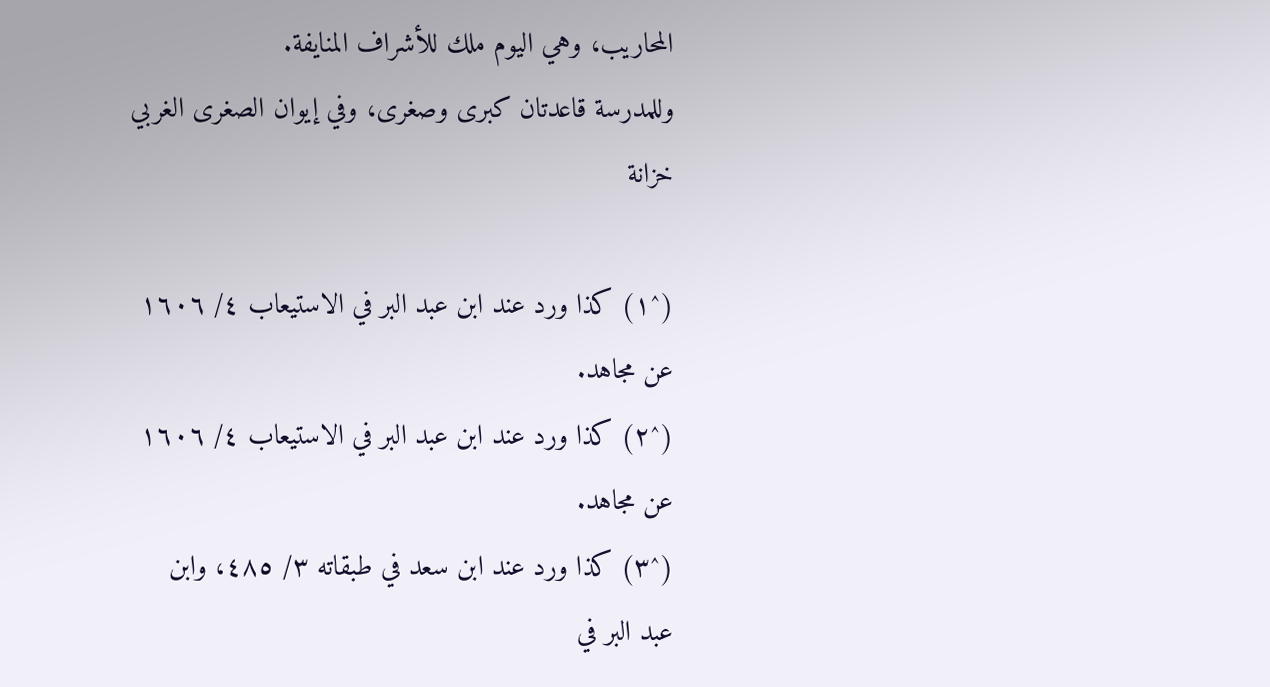المحاريب، وهي اليوم ملك للأشراف المنايفة.
وللمدرسة قاعدتان كبرى وصغرى، وفي إيوان الصغرى الغربي خزانة

(^١) كذا ورد عند ابن عبد البر في الاستيعاب ٤/ ١٦٠٦ عن مجاهد.
(^٢) كذا ورد عند ابن عبد البر في الاستيعاب ٤/ ١٦٠٦ عن مجاهد.
(^٣) كذا ورد عند ابن سعد في طبقاته ٣/ ٤٨٥، وابن عبد البر في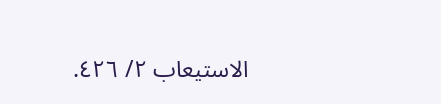الاستيعاب ٢/ ٤٢٦.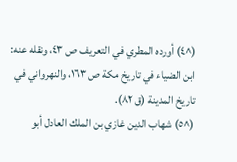(^٤) أورده المطري في التعريف ص ٤٣، ونقله عنه: ابن الضياء في تاريخ مكة ص ١٦٣، والنهرواني في تاريخ المدينة (ق ٨٢).
(^٥) شهاب الدين غازي بن الملك العادل أبو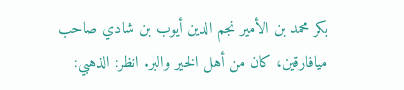بكر محمد بن الأمير نجم الدين أيوب بن شادي صاحب ميافارقين، كان من أهل الخير والبر. انظر: الذهبي: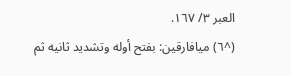العبر ٣/ ١٦٧.
(^٦) ميافارقين: بفتح أوله وتشديد ثانيه ثم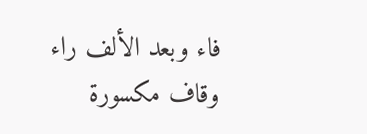فاء وبعد الألف راء وقاف مكسورة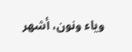وياء ونون، أشهر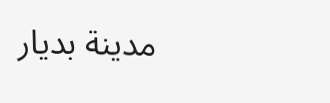مدينة بديار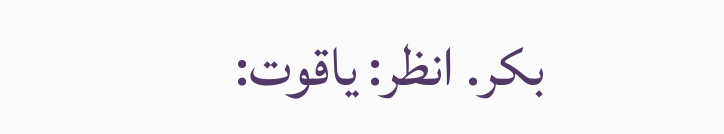بكر. انظر: ياقوت: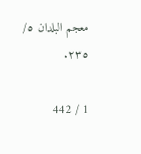معجم البلدان ٥/ ٢٣٥.

1 / 442